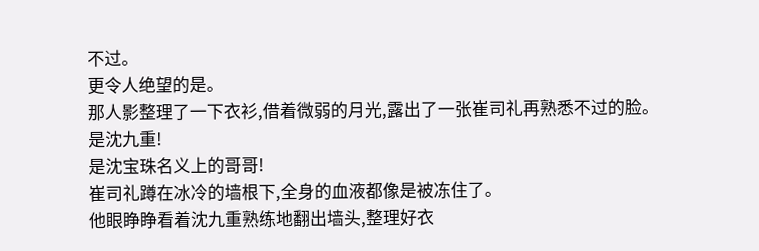不过。
更令人绝望的是。
那人影整理了一下衣衫,借着微弱的月光,露出了一张崔司礼再熟悉不过的脸。
是沈九重!
是沈宝珠名义上的哥哥!
崔司礼蹲在冰冷的墙根下,全身的血液都像是被冻住了。
他眼睁睁看着沈九重熟练地翻出墙头,整理好衣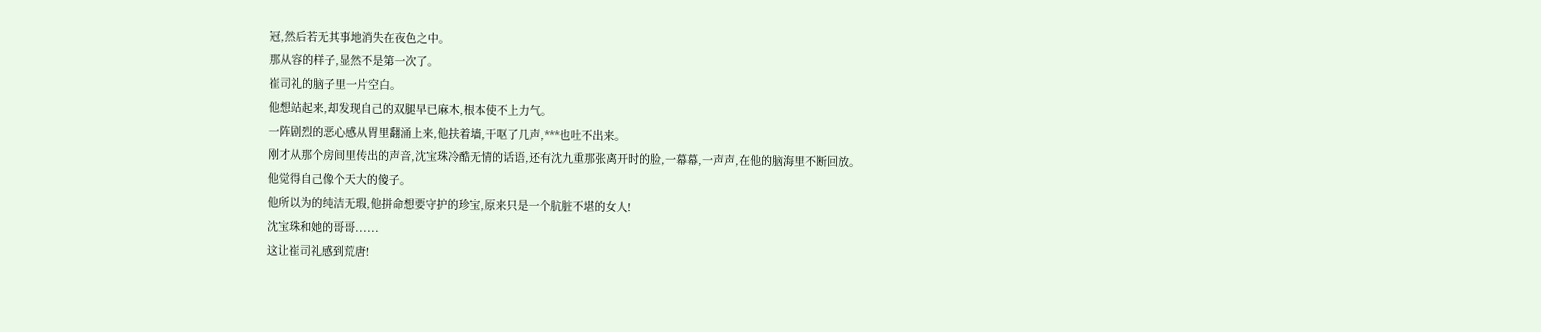冠,然后若无其事地消失在夜色之中。
那从容的样子,显然不是第一次了。
崔司礼的脑子里一片空白。
他想站起来,却发现自己的双腿早已麻木,根本使不上力气。
一阵剧烈的恶心感从胃里翻涌上来,他扶着墙,干呕了几声,***也吐不出来。
刚才从那个房间里传出的声音,沈宝珠冷酷无情的话语,还有沈九重那张离开时的脸,一幕幕,一声声,在他的脑海里不断回放。
他觉得自己像个天大的傻子。
他所以为的纯洁无瑕,他拼命想要守护的珍宝,原来只是一个肮脏不堪的女人!
沈宝珠和她的哥哥......
这让崔司礼感到荒唐!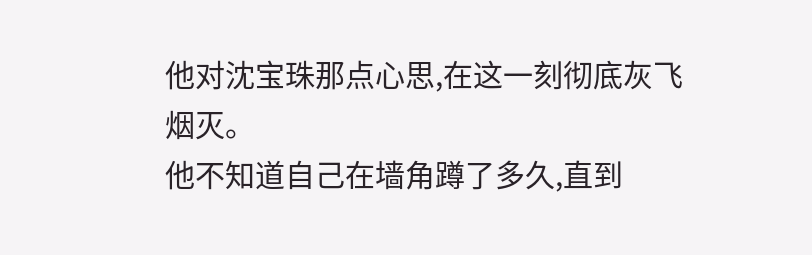他对沈宝珠那点心思,在这一刻彻底灰飞烟灭。
他不知道自己在墙角蹲了多久,直到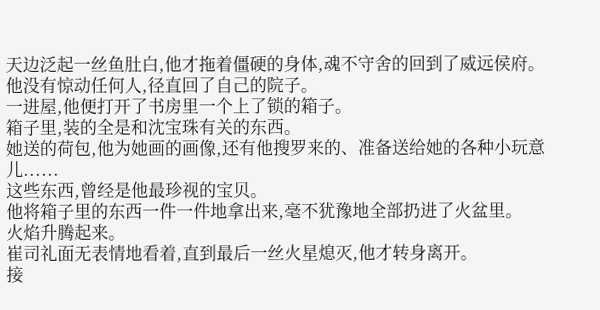天边泛起一丝鱼肚白,他才拖着僵硬的身体,魂不守舍的回到了威远侯府。
他没有惊动任何人,径直回了自己的院子。
一进屋,他便打开了书房里一个上了锁的箱子。
箱子里,装的全是和沈宝珠有关的东西。
她送的荷包,他为她画的画像,还有他搜罗来的、准备送给她的各种小玩意儿......
这些东西,曾经是他最珍视的宝贝。
他将箱子里的东西一件一件地拿出来,毫不犹豫地全部扔进了火盆里。
火焰升腾起来。
崔司礼面无表情地看着,直到最后一丝火星熄灭,他才转身离开。
接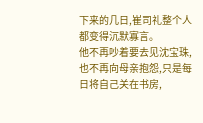下来的几日,崔司礼整个人都变得沉默寡言。
他不再吵着要去见沈宝珠,也不再向母亲抱怨,只是每日将自己关在书房,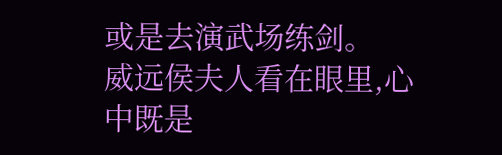或是去演武场练剑。
威远侯夫人看在眼里,心中既是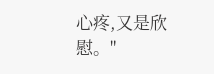心疼,又是欣慰。"